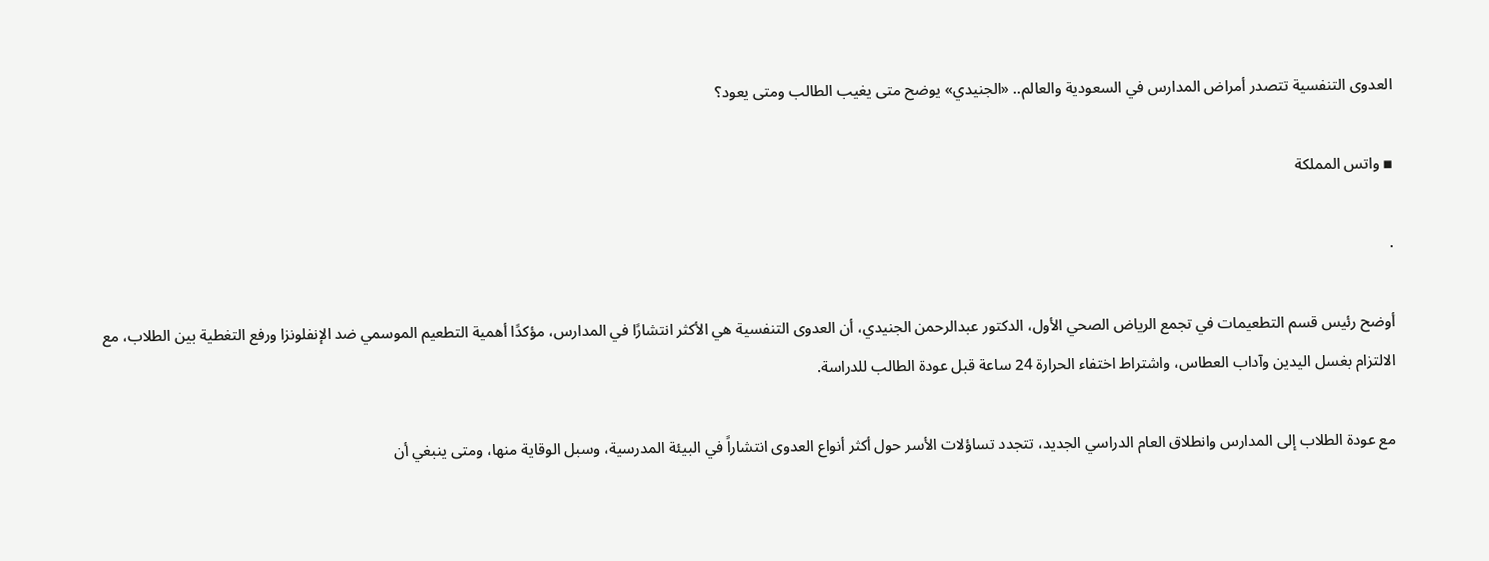العدوى التنفسية تتصدر أمراض المدارس في السعودية والعالم.. «الجنيدي» يوضح متى يغيب الطالب ومتى يعود؟

▪ واتس المملكة

.

أوضح رئيس قسم التطعيمات في تجمع الرياض الصحي الأول، الدكتور عبدالرحمن الجنيدي، أن العدوى التنفسية هي الأكثر انتشارًا في المدارس، مؤكدًا أهمية التطعيم الموسمي ضد الإنفلونزا ورفع التغطية بين الطلاب، مع الالتزام بغسل اليدين وآداب العطاس، واشتراط اختفاء الحرارة 24 ساعة قبل عودة الطالب للدراسة.

مع عودة الطلاب إلى المدارس وانطلاق العام الدراسي الجديد، تتجدد تساؤلات الأسر حول أكثر أنواع العدوى انتشاراً في البيئة المدرسية، وسبل الوقاية منها، ومتى ينبغي أن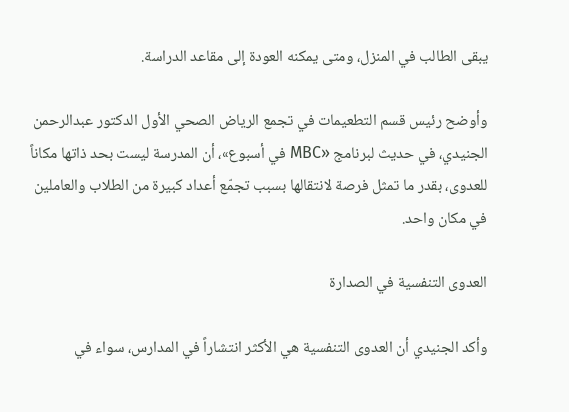يبقى الطالب في المنزل، ومتى يمكنه العودة إلى مقاعد الدراسة.

وأوضح رئيس قسم التطعيمات في تجمع الرياض الصحي الأول الدكتور عبدالرحمن الجنيدي، في حديث لبرنامج «MBC في أسبوع»، أن المدرسة ليست بحد ذاتها مكاناً للعدوى، بقدر ما تمثل فرصة لانتقالها بسبب تجمّع أعداد كبيرة من الطلاب والعاملين في مكان واحد.

العدوى التنفسية في الصدارة

وأكد الجنيدي أن العدوى التنفسية هي الأكثر انتشاراً في المدارس، سواء في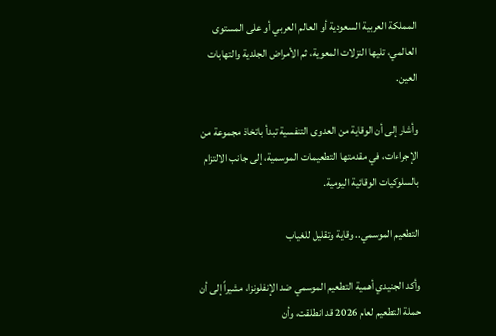المملكة العربية السعودية أو العالم العربي أو على المستوى العالمي، تليها النزلات المعوية، ثم الأمراض الجلدية والتهابات العين.

وأشار إلى أن الوقاية من العدوى التنفسية تبدأ باتخاذ مجموعة من الإجراءات، في مقدمتها التطعيمات الموسمية، إلى جانب الالتزام بالسلوكيات الوقائية اليومية.

التطعيم الموسمي.. وقاية وتقليل للغياب

وأكد الجنيدي أهمية التطعيم الموسمي ضد الإنفلونزا، مشيراً إلى أن حملة التطعيم لعام 2026 قد انطلقت، وأن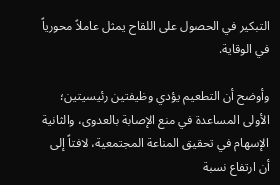التبكير في الحصول على اللقاح يمثل عاملاً محورياً في الوقاية.

وأوضح أن التطعيم يؤدي وظيفتين رئيسيتين؛ الأولى المساعدة في منع الإصابة بالعدوى، والثانية الإسهام في تحقيق المناعة المجتمعية، لافتاً إلى أن ارتفاع نسبة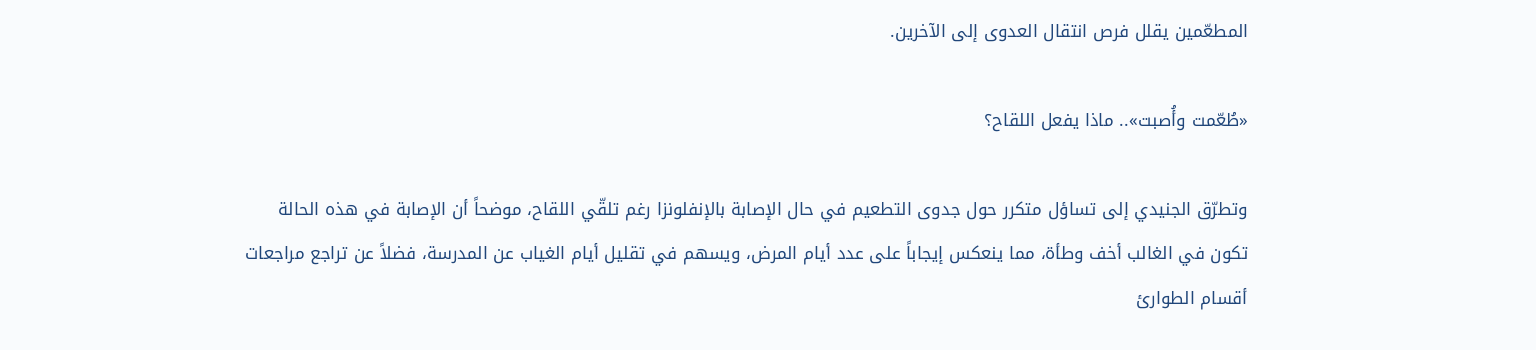المطعّمين يقلل فرص انتقال العدوى إلى الآخرين.

«طُعّمت وأُصبت».. ماذا يفعل اللقاح؟

وتطرّق الجنيدي إلى تساؤل متكرر حول جدوى التطعيم في حال الإصابة بالإنفلونزا رغم تلقّي اللقاح، موضحاً أن الإصابة في هذه الحالة تكون في الغالب أخف وطأة، مما ينعكس إيجاباً على عدد أيام المرض، ويسهم في تقليل أيام الغياب عن المدرسة، فضلاً عن تراجع مراجعات أقسام الطوارئ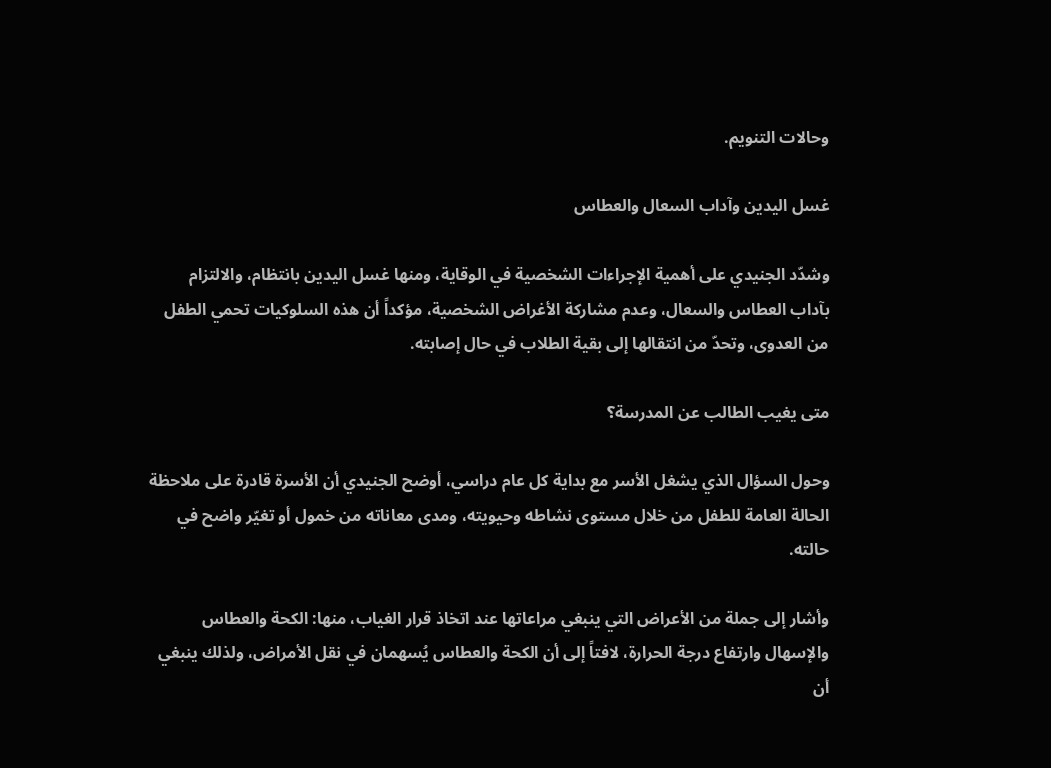وحالات التنويم.

غسل اليدين وآداب السعال والعطاس

وشدّد الجنيدي على أهمية الإجراءات الشخصية في الوقاية، ومنها غسل اليدين بانتظام، والالتزام بآداب العطاس والسعال، وعدم مشاركة الأغراض الشخصية، مؤكداً أن هذه السلوكيات تحمي الطفل من العدوى، وتحدّ من انتقالها إلى بقية الطلاب في حال إصابته.

متى يغيب الطالب عن المدرسة؟

وحول السؤال الذي يشغل الأسر مع بداية كل عام دراسي، أوضح الجنيدي أن الأسرة قادرة على ملاحظة الحالة العامة للطفل من خلال مستوى نشاطه وحيويته، ومدى معاناته من خمول أو تغيّر واضح في حالته.

وأشار إلى جملة من الأعراض التي ينبغي مراعاتها عند اتخاذ قرار الغياب، منها: الكحة والعطاس والإسهال وارتفاع درجة الحرارة، لافتاً إلى أن الكحة والعطاس يُسهمان في نقل الأمراض، ولذلك ينبغي أن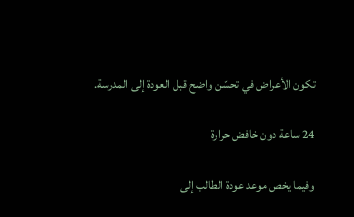تكون الأعراض في تحسّن واضح قبل العودة إلى المدرسة.

24 ساعة دون خافض حرارة

وفيما يخص موعد عودة الطالب إلى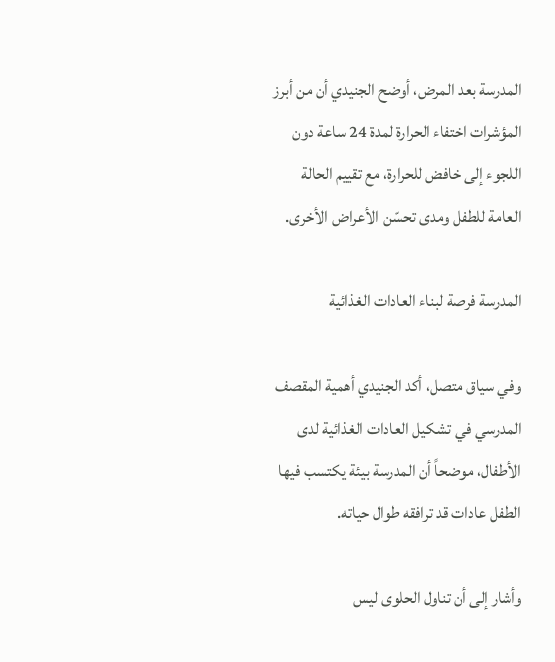المدرسة بعد المرض، أوضح الجنيدي أن من أبرز المؤشرات اختفاء الحرارة لمدة 24 ساعة دون اللجوء إلى خافض للحرارة، مع تقييم الحالة العامة للطفل ومدى تحسّن الأعراض الأخرى.

المدرسة فرصة لبناء العادات الغذائية

وفي سياق متصل، أكد الجنيدي أهمية المقصف المدرسي في تشكيل العادات الغذائية لدى الأطفال، موضحاً أن المدرسة بيئة يكتسب فيها الطفل عادات قد ترافقه طوال حياته.

وأشار إلى أن تناول الحلوى ليس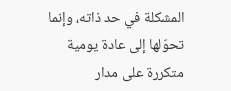المشكلة في حد ذاته، وإنما تحوّلها إلى عادة يومية متكررة على مدار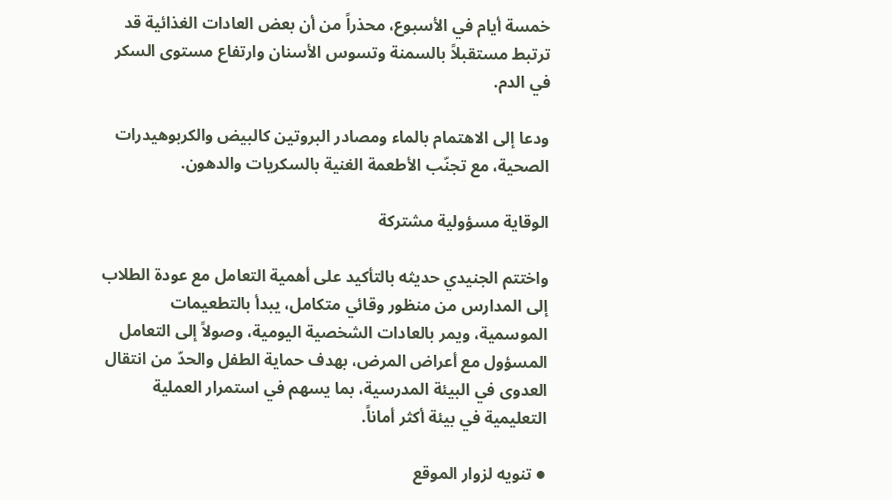خمسة أيام في الأسبوع، محذراً من أن بعض العادات الغذائية قد ترتبط مستقبلاً بالسمنة وتسوس الأسنان وارتفاع مستوى السكر في الدم.

ودعا إلى الاهتمام بالماء ومصادر البروتين كالبيض والكربوهيدرات الصحية، مع تجنّب الأطعمة الغنية بالسكريات والدهون.

الوقاية مسؤولية مشتركة

واختتم الجنيدي حديثه بالتأكيد على أهمية التعامل مع عودة الطلاب إلى المدارس من منظور وقائي متكامل، يبدأ بالتطعيمات الموسمية، ويمر بالعادات الشخصية اليومية، وصولاً إلى التعامل المسؤول مع أعراض المرض، بهدف حماية الطفل والحدّ من انتقال العدوى في البيئة المدرسية، بما يسهم في استمرار العملية التعليمية في بيئة أكثر أماناً.

● تنويه لزوار الموقع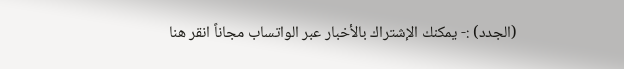(الجدد) :- يمكنك الإشتراك بالأخبار عبر الواتساب مجاناً انقر هنا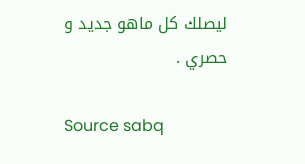ليصلك كل ماهو جديد و حصري .

Source sabq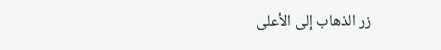زر الذهاب إلى الأعلى